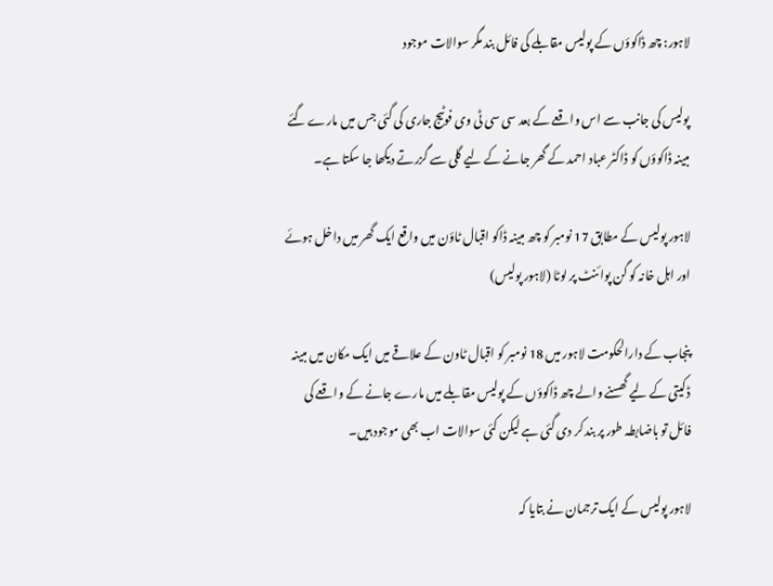لاہور: چھ ڈاکوؤں کے پولیس مقابلے کی فائل بند مگر سوالات موجود

پولیس کی جانب سے اس واقعے کے بعد سی سی ٹی وی فوٹیج جاری کی گئی جس میں مارے گئے مبینہ ڈاکوؤں کو ڈاکٹر عباد احمد کے گھر جانے کے لیے گلی سے گزرتے دیکھا جا سکتا ہے۔

لاہور پولیس کے مطابق 17 نومبر کو چھ مبینہ ڈاکو اقبال ٹاؤن میں واقع ایک گھر میں داخل ہوئے اور اہل خانہ کو گن پوائنٹ پر لوٹا (لاہور پولیس)

پنجاب کے دارالحکومت لاہور میں 18 نومبر کو اقبال ٹاون کے علاقے میں ایک مکان میں مبینہ ڈکیتی کے لیے گھسنے والے چھ ڈاکوؤں کے پولیس مقابلے میں مارے جانے کے واقعے کی فائل تو باضابطہ طور پر بند کر دی گئی ہے لیکن کئی سوالات اب بھی موجود ہیں۔

لاہور پولیس کے ایک ترجمان نے بتایا کہ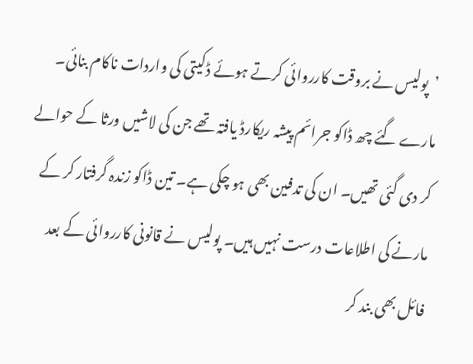’پولیس نے بروقت کارروائی کرتے ہوئے ڈکیتی کی واردات ناکام بنائی۔ مارے گئے چھ ڈاکو جرائم پیشہ ریکارڈ یافتہ تھے جن کی لاشیں ورثا کے حوالے کر دی گئی تھیں۔ ان کی تدفین بھی ہو چکی ہے۔ تین ڈاکو زندہ گرفتار کر کے مارنے کی اطلاعات درست نہیں ہیں۔ پولیس نے قانونی کارروائی کے بعد فائل بھی بند کر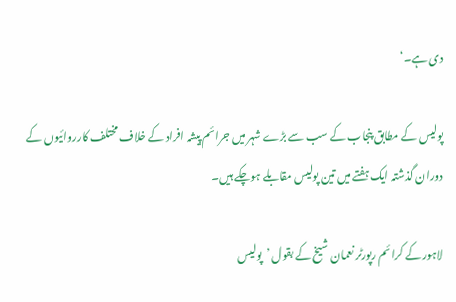دی ہے۔‘

پولیس کے مطابق پنجاب کے سب سے بڑے شہر میں جرائم پیشہ افراد کے خلاف مختلف کارروائیوں کے دوران گذشتہ ایک ہفتے میں تین پولیس مقابلے ہوچکے ہیں۔

لاہور کے کرائم رپورٹر نعمان شیخ کے بقول ’پولیس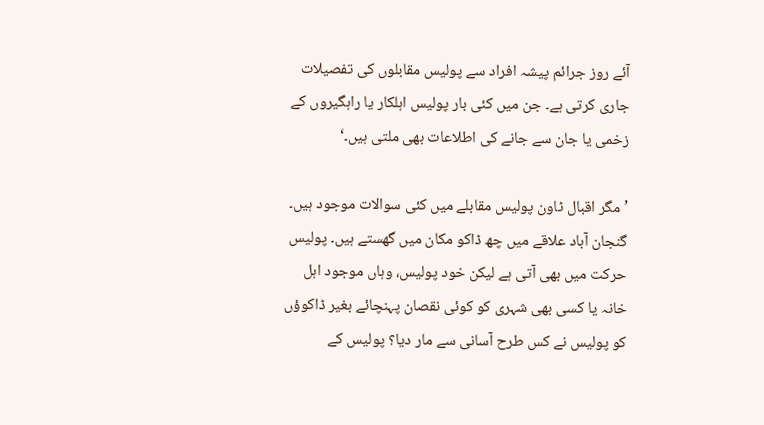آئے روز جرائم پیشہ افراد سے پولیس مقابلوں کی تفصیلات جاری کرتی ہے۔ جن میں کئی بار پولیس اہلکار یا راہگیروں کے زخمی یا جان سے جانے کی اطلاعات بھی ملتی ہیں۔‘

’مگر اقبال ٹاون پولیس مقابلے میں کئی سوالات موجود ہیں۔ گنجان آباد علاقے میں چھ ڈاکو مکان میں گھستے ہیں۔ پولیس حرکت میں بھی آتی ہے لیکن خود پولیس، وہاں موجود اہل خانہ یا کسی بھی شہری کو کوئی نقصان پہنچائے بغیر ڈاکوؤں کو پولیس نے کس طرح آسانی سے مار دیا؟ پولیس کے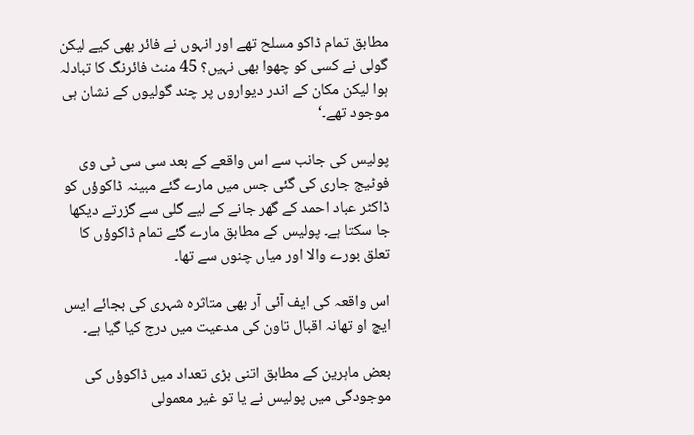مطابق تمام ڈاکو مسلح تھے اور انہوں نے فائر بھی کیے لیکن گولی نے کسی کو چھوا بھی نہیں؟ 45 منٹ فائرنگ کا تبادلہ ہوا لیکن مکان کے اندر دیواروں پر چند گولیوں کے نشان ہی موجود تھے۔‘

پولیس کی جانب سے اس واقعے کے بعد سی سی ٹی وی فوٹیج جاری کی گئی جس میں مارے گئے مبینہ ڈاکوؤں کو ڈاکٹر عباد احمد کے گھر جانے کے لیے گلی سے گزرتے دیکھا جا سکتا ہے۔ پولیس کے مطابق مارے گئے تمام ڈاکوؤں کا تعلق بورے والا اور میاں چنوں سے تھا۔

اس واقعہ کی ایف آئی آر بھی متاثرہ شہری کی بجائے ایس ایچ او تھانہ اقبال تاون کی مدعیت میں درج کیا گیا ہے۔

بعض ماہرین کے مطابق اتنی بڑی تعداد میں ڈاکوؤں کی موجودگی میں پولیس نے یا تو غیر معمولی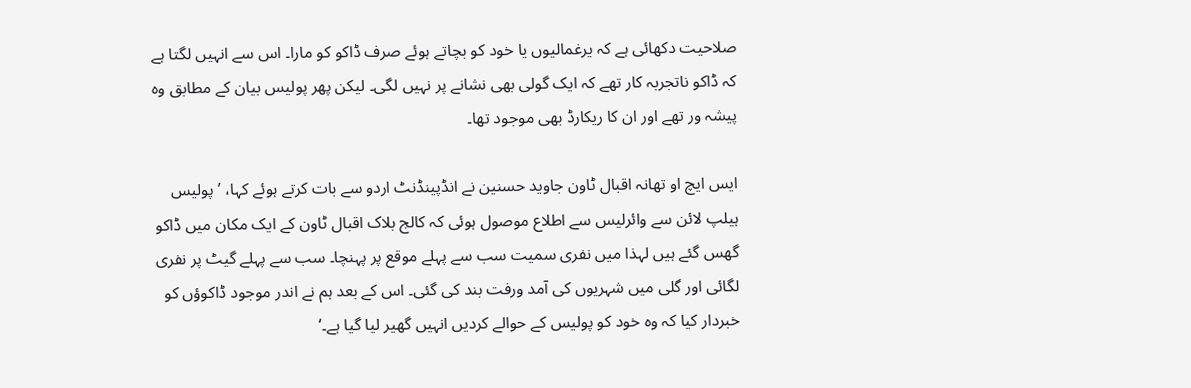صلاحیت دکھائی ہے کہ یرغمالیوں یا خود کو بچاتے ہوئے صرف ڈاکو کو مارا۔ اس سے انہیں لگتا ہے کہ ڈاکو ناتجربہ کار تھے کہ ایک گولی بھی نشانے پر نہیں لگی۔ لیکن پھر پولیس بیان کے مطابق وہ پیشہ ور تھے اور ان کا ریکارڈ بھی موجود تھا۔

ایس ایچ او تھانہ اقبال ٹاون جاوید حسنین نے انڈپینڈنٹ اردو سے بات کرتے ہوئے کہا، ’پولیس ہیلپ لائن سے وائرلیس سے اطلاع موصول ہوئی کہ کالج بلاک اقبال ٹاون کے ایک مکان میں ڈاکو گھس گئے ہیں لہذا میں نفری سمیت سب سے پہلے موقع پر پہنچا۔ سب سے پہلے گیٹ پر نفری لگائی اور گلی میں شہریوں کی آمد ورفت بند کی گئی۔ اس کے بعد ہم نے اندر موجود ڈاکوؤں کو خبردار کیا کہ وہ خود کو پولیس کے حوالے کردیں انہیں گھیر لیا گیا ہے۔‘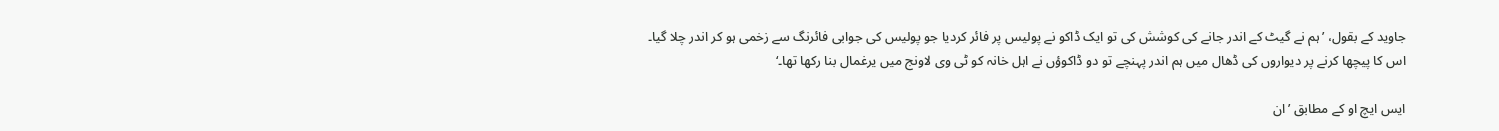جاوید کے بقول، ’ہم نے گیٹ کے اندر جانے کی کوشش کی تو ایک ڈاکو نے پولیس پر فائر کردیا جو پولیس کی جوابی فائرنگ سے زخمی ہو کر اندر چلا گیا۔ اس کا پیچھا کرنے پر دیواروں کی ڈھال میں ہم اندر پہنچے تو دو ڈاکوؤں نے اہل خانہ کو ٹی وی لاونج میں یرغمال بنا رکھا تھا۔‘

ایس ایچ او کے مطابق ’ان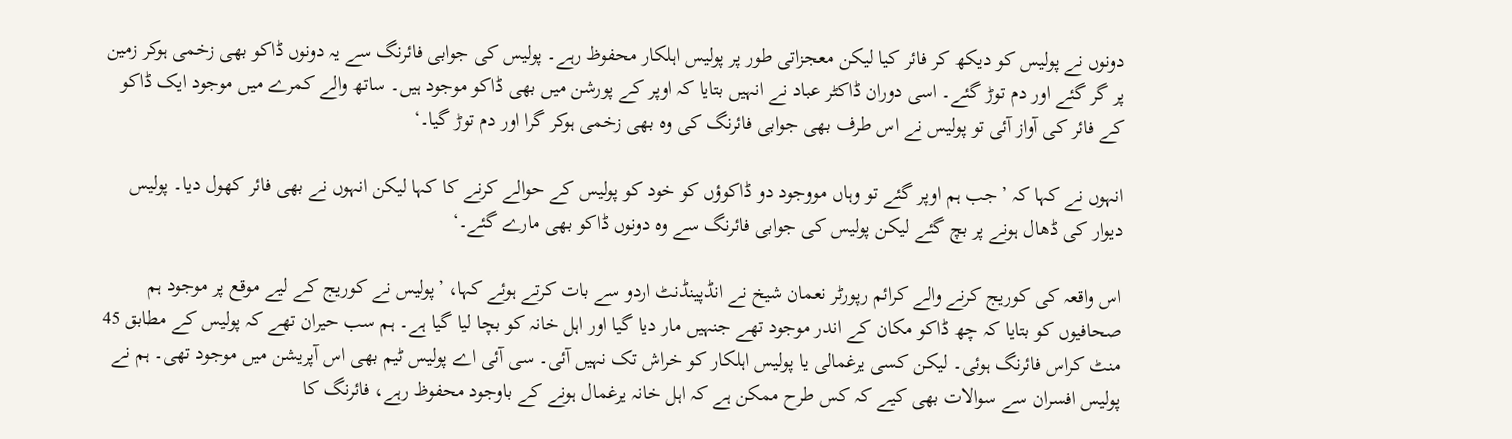دونوں نے پولیس کو دیکھ کر فائر کیا لیکن معجزاتی طور پر پولیس اہلکار محفوظ رہے۔ پولیس کی جوابی فائرنگ سے یہ دونوں ڈاکو بھی زخمی ہوکر زمین پر گر گئے اور دم توڑ گئے۔ اسی دوران ڈاکٹر عباد نے انہیں بتایا کہ اوپر کے پورشن میں بھی ڈاکو موجود ہیں۔ ساتھ والے کمرے میں موجود ایک ڈاکو کے فائر کی آواز آئی تو پولیس نے اس طرف بھی جوابی فائرنگ کی وہ بھی زخمی ہوکر گرا اور دم توڑ گیا۔‘

انہوں نے کہا کہ ’جب ہم اوپر گئے تو وہاں مووجود دو ڈاکوؤں کو خود کو پولیس کے حوالے کرنے کا کہا لیکن انہوں نے بھی فائر کھول دیا۔ پولیس دیوار کی ڈھال ہونے پر بچ گئے لیکن پولیس کی جوابی فائرنگ سے وہ دونوں ڈاکو بھی مارے گئے۔‘

اس واقعہ کی کوریج کرنے والے کرائم رپورٹر نعمان شیخ نے انڈپینڈنٹ اردو سے بات کرتے ہوئے کہا، ’پولیس نے کوریج کے لیے موقع پر موجود ہم صحافیوں کو بتایا کہ چھ ڈاکو مکان کے اندر موجود تھے جنہیں مار دیا گیا اور اہل خانہ کو بچا لیا گیا ہے۔ ہم سب حیران تھے کہ پولیس کے مطابق 45 منٹ کراس فائرنگ ہوئی۔ لیکن کسی یرغمالی یا پولیس اہلکار کو خراش تک نہیں آئی۔ سی آئی اے پولیس ٹیم بھی اس آپریشن میں موجود تھی۔ ہم نے پولیس افسران سے سوالات بھی کیے کہ کس طرح ممکن ہے کہ اہل خانہ یرغمال ہونے کے باوجود محفوظ رہے، فائرنگ کا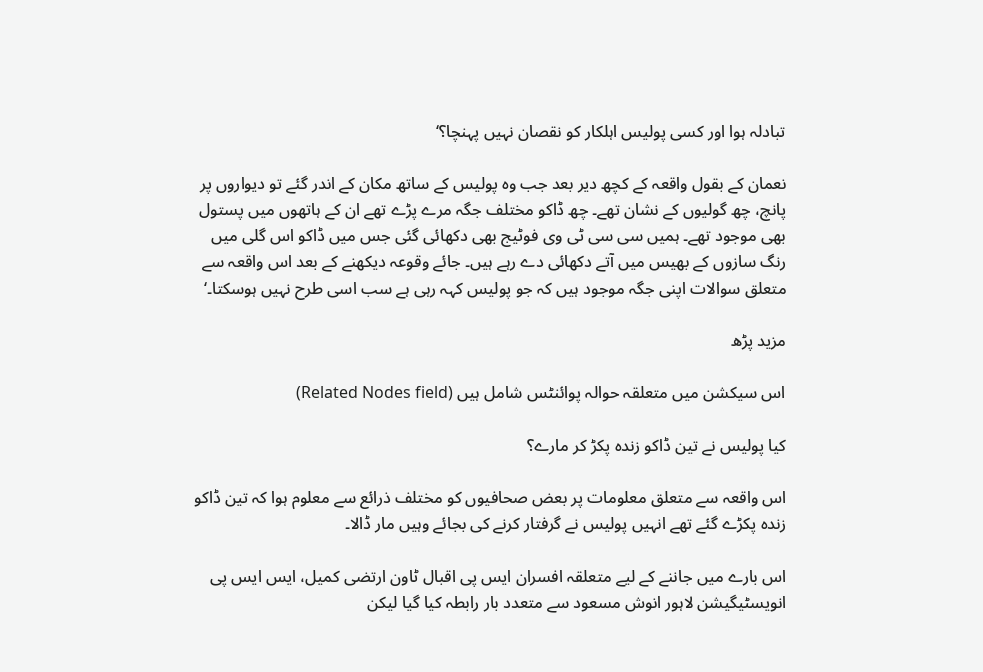تبادلہ ہوا اور کسی پولیس اہلکار کو نقصان نہیں پہنچا؟‘

نعمان کے بقول واقعہ کے کچھ دیر بعد جب وہ پولیس کے ساتھ مکان کے اندر گئے تو دیواروں پر پانچ، چھ گولیوں کے نشان تھے۔ چھ ڈاکو مختلف جگہ مرے پڑے تھے ان کے ہاتھوں میں پستول بھی موجود تھے۔ ہمیں سی سی ٹی وی فوٹیج بھی دکھائی گئی جس میں ڈاکو اس گلی میں رنگ سازوں کے بھیس میں آتے دکھائی دے رہے ہیں۔ جائے وقوعہ دیکھنے کے بعد اس واقعہ سے متعلق سوالات اپنی جگہ موجود ہیں کہ جو پولیس کہہ رہی ہے سب اسی طرح نہیں ہوسکتا۔‘

مزید پڑھ

اس سیکشن میں متعلقہ حوالہ پوائنٹس شامل ہیں (Related Nodes field)

کیا پولیس نے تین ڈاکو زندہ پکڑ کر مارے؟

اس واقعہ سے متعلق معلومات پر بعض صحافیوں کو مختلف ذرائع سے معلوم ہوا کہ تین ڈاکو زندہ پکڑے گئے تھے انہیں پولیس نے گرفتار کرنے کی بجائے وہیں مار ڈالا۔

اس بارے میں جاننے کے لیے متعلقہ افسران ایس پی اقبال ٹاون ارتضی کمیل، ایس ایس پی انویسٹیگیشن لاہور انوش مسعود سے متعدد بار رابطہ کیا گیا لیکن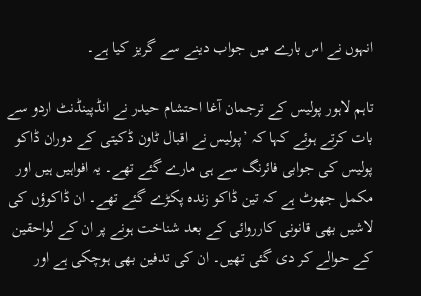انہوں نے اس بارے میں جواب دینے سے گریز کیا ہے۔

تاہم لاہور پولیس کے ترجمان آغا احتشام حیدر نے انڈپینڈنٹ اردو سے بات کرتے ہوئے کہا کہ ’پولیس نے اقبال ٹاون ڈکیتی کے دوران ڈاکو پولیس کی جوابی فائرنگ سے ہی مارے گئے تھے۔ یہ افواہیں ہیں اور مکمل جھوٹ ہے کہ تین ڈاکو زندہ پکڑے گئے تھے۔ ان ڈاکوؤں کی لاشیں بھی قانونی کارروائی کے بعد شناخت ہونے پر ان کے لواحقین کے حوالے کر دی گئی تھیں۔ ان کی تدفین بھی ہوچکی ہے اور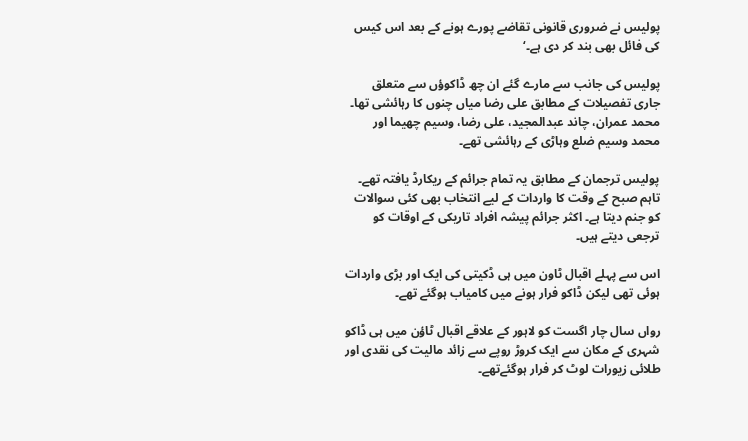پولیس نے ضروری قانونی تقاضے پورے ہونے کے بعد اس کیس کی فائل بھی بند کر دی ہے۔‘

پولیس کی جانب سے مارے گئے ان چھ ڈاکوؤں سے متعلق جاری تفصیلات کے مطابق علی رضا میاں چنوں کا رہائشی تھا۔ محمد عمران، چاند عبدالمجید، علی رضا، وسیم چھیما اور محمد وسیم ضلع وہاڑی کے رہائشی تھے۔

پولیس ترجمان کے مطابق یہ تمام جرائم کے ریکارڈ یافتہ تھے۔ تاہم صبح کے وقت کا واردات کے لیے انتخاب بھی کئی سوالات کو جنم دیتا ہے۔ اکثر جرائم پیشہ افراد تاریکی کے اوقات کو ترجعی دیتے ہیں۔

اس سے پہلے اقبال ٹاون میں ہی ڈکیتی کی ایک اور بڑی واردات ہوئی تھی لیکن ڈاکو فرار ہونے میں کامیاب ہوگئے تھے۔

رواں سال چار اگست کو لاہور کے علاقے اقبال ٹاؤن میں ہی ڈاکو شہری کے مکان سے ایک کروڑ روپے سے زائد مالیت کی نقدی اور طلائی زیورات لوٹ کر فرار ہوگئےتھے۔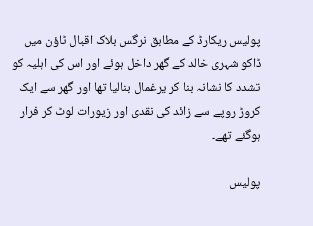پولیس ریکارڈ کے مطابق نرگس بلاک اقبال ٹاؤن میں ڈاکو شہری خالد کے گھر داخل ہوئے اور اس کی اہلیہ کو تشدد کا نشانہ بنا کر یرغمال بنالیا تھا اور گھر سے ایک کروڑ روپے سے زائد کی نقدی اور زیورات لوٹ کر فرار ہوگئے تھے۔

پولیس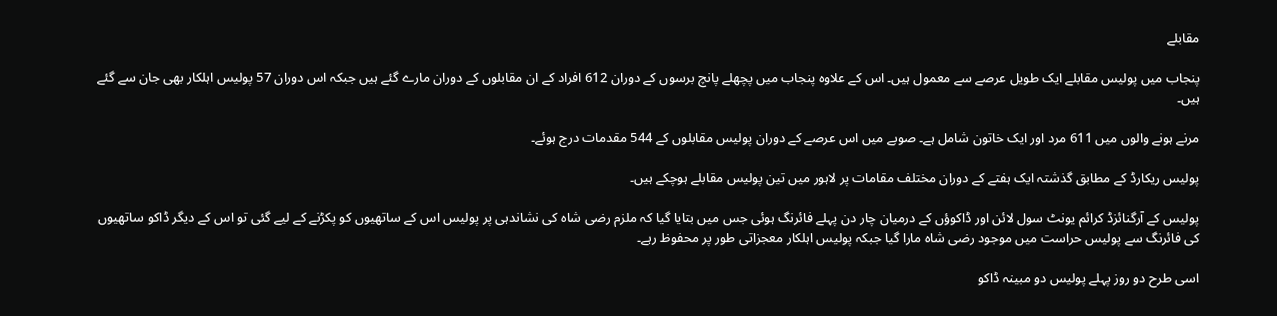مقابلے

پنجاب میں پولیس مقابلے ایک طویل عرصے سے معمول ہیں۔ اس کے علاوہ پنجاب میں پچھلے پانچ برسوں کے دوران 612 افراد کے ان مقابلوں کے دوران مارے گئے ہیں جبکہ اس دوران 57 پولیس اہلکار بھی جان سے گئے ہیں۔

مرنے ہونے والوں میں 611 مرد اور ایک خاتون شامل ہے۔ صوبے میں اس عرصے کے دوران پولیس مقابلوں کے 544 مقدمات درج ہوئے۔

پولیس ریکارڈ کے مطابق گذشتہ ایک ہفتے کے دوران مختلف مقامات پر لاہور میں تین پولیس مقابلے ہوچکے ہیں۔

پولیس کے آرگنائزڈ کرائم یونٹ سول لائن اور ڈاکوؤں کے درمیان چار دن پہلے فائرنگ ہوئی جس میں بتایا گیا کہ ملزم رضی شاہ کی نشاندہی پر پولیس اس کے ساتھیوں کو پکڑنے کے لیے گئی تو اس کے دیگر ڈاکو ساتھیوں کی فائرنگ سے پولیس حراست میں موجود رضی شاہ مارا گیا جبکہ پولیس اہلکار معجزاتی طور پر محفوظ رہے۔

اسی طرح دو روز پہلے پولیس دو مبینہ ڈاکو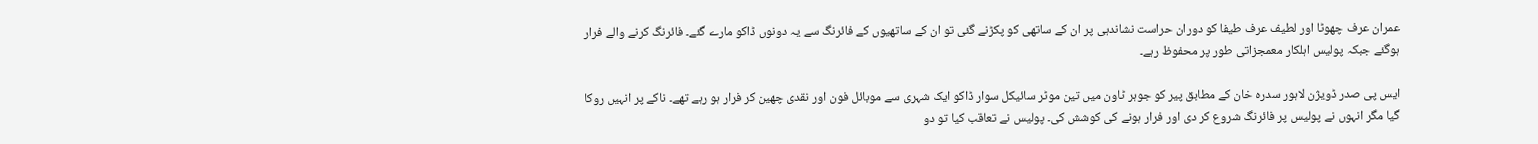عمران عرف چھوٹا اور لطیف عرف طیفا کو دوران حراست نشاندہی پر ان کے ساتھی کو پکڑنے گئی تو ان کے ساتھیوں کے فائرنگ سے یہ دونوں ڈاکو مارے گئے۔ فائرنگ کرنے والے فرار ہوگئے جبکہ پولیس اہلکار معمجزاتی طور پر محفوظ رہے۔

ایس پی صدر ڈویژن لاہور سدرہ خان کے مطابق پیر کو جوہر ٹاون میں تین موٹر سائیکل سوار ڈاکو ایک شہری سے موبائل فون اور نقدی چھین کر فرار ہو رہے تھے۔ ناکے پر انہیں روکا گیا مگر انہوں نے پولیس پر فائرنگ شروع کر دی اور فرار ہونے کی کوشش کی۔ پولیس نے تعاقب کیا تو دو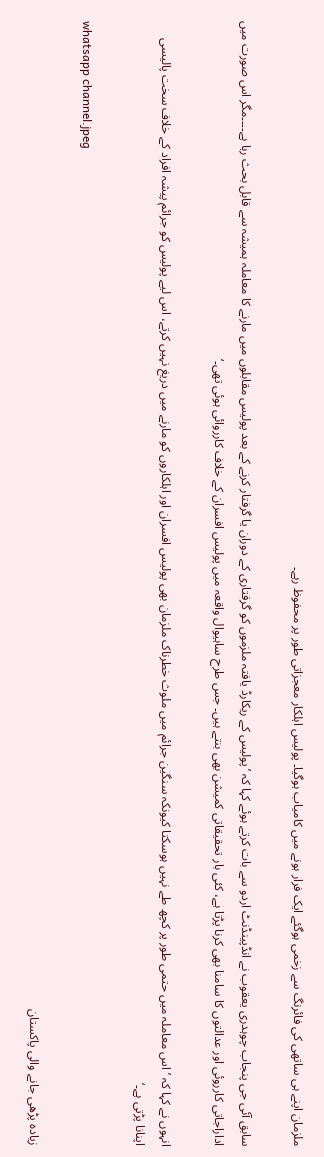ملزمان اپنے ہی ساتھی کی فائرنگ سے زخمی ہوگئے ایک فرار ہونے میں کامیاب ہوگیا۔ پولیس اہلکار معجزاتی طور پر محفوظ رہے۔

سابق آئی جی پنجاب چوہدری یعقوب نے انڈپینڈنٹ اردو سے بات کرتے ہوئے کہا کہ ’پولیس کے ریکارڈ یافتہ ملزموں کو گرفتاری کے دوران یا گرفتار کرنے کے بعد پولیس مقابلوں میں مارنے کا معاملہ ہمیشہ سے قابل بحث رہا ہے۔۔۔۔مگر اس صورت میں اداراجاتی کارروئی اور عدالتوں کا سامنا بھی کرنا پڑتا ہے، کئی بار تحقیقاتی کمیشن بھی بنتے ہیں۔ جس طرح ساہیوال واقعہ میں پولیس افسران کے خلاف کارروائی ہوئی تھی۔‘

انہوں نے کہا کہ ’اس معاملہ میں حتمی طور پر کچھ طے نہیں ہوسکتا کیونکہ سنگین جرائم میں ملوث خطرناک ملزمان بھی پولیس افسران اور اہلکاروں کو مارنے میں دریغ نہیں کرتے، اس لیے پولیس کو جرائم پیشہ افراد کے خلاف سخت پالیسی اپنانا پڑتی ہے۔‘

whatsapp channel.jpeg

زیادہ پڑھی جانے والی پاکستان